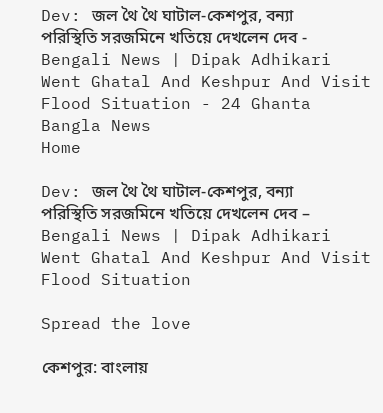Dev: জল থৈ থৈ ঘাটাল-কেশপুর, বন্যা পরিস্থিতি সরজমিনে খতিয়ে দেখলেন দেব - Bengali News | Dipak Adhikari Went Ghatal And Keshpur And Visit Flood Situation - 24 Ghanta Bangla News
Home

Dev: জল থৈ থৈ ঘাটাল-কেশপুর, বন্যা পরিস্থিতি সরজমিনে খতিয়ে দেখলেন দেব – Bengali News | Dipak Adhikari Went Ghatal And Keshpur And Visit Flood Situation

Spread the love

কেশপুর: বাংলায়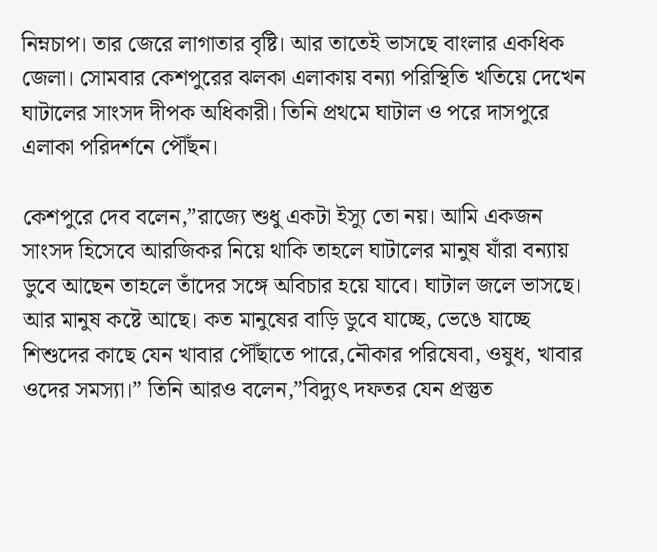নিম্নচাপ। তার জেরে লাগাতার বৃষ্টি। আর তাতেই ভাসছে বাংলার একধিক জেলা। সোমবার কেশপুরের ঝলকা এলাকায় বন্যা পরিস্থিতি খতিয়ে দেখেন ঘাটালের সাংসদ দীপক অধিকারী। তিনি প্রথমে ঘাটাল ও পরে দাসপুরে এলাকা পরিদর্শনে পৌঁছন।

কেশপুরে দেব বলেন,”রাজ্যে শুধু একটা ইস্যু তো নয়। আমি একজন সাংসদ হিসেবে আরজিকর নিয়ে থাকি তাহলে ঘাটালের মানুষ যাঁরা বন্যায় ডুবে আছেন তাহলে তাঁদের সঙ্গে অবিচার হয়ে যাবে। ঘাটাল জলে ভাসছে। আর মানুষ কষ্টে আছে। কত মানুষের বাড়ি ডুবে যাচ্ছে, ভেঙে যাচ্ছে শিশুদের কাছে যেন খাবার পৌঁছাতে পারে,নৌকার পরিষেবা, ওষুধ, খাবার ওদের সমস্যা।” তিনি আরও বলেন,”বিদ্যুৎ দফতর যেন প্রস্তুত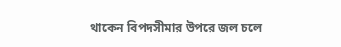থাকেন বিপদসীমার উপরে জল চলে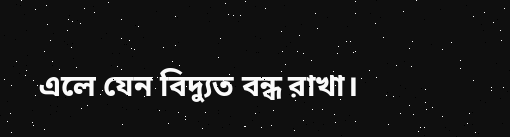এলে যেন বিদ্যুত বন্ধ রাখা।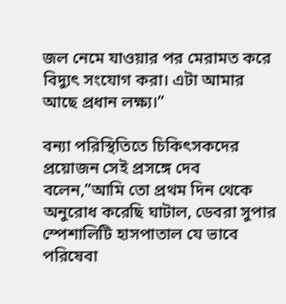জল নেমে যাওয়ার পর মেরামত করে বিদ্যুৎ সংযোগ করা। এটা আমার আছে প্রধান লক্ষ্য।”

বন্যা পরিস্থিতিতে চিকিৎসকদের প্রয়োজন সেই প্রসঙ্গে দেব বলেন,”আমি তো প্রথম দিন থেকে অনুরোধ করেছি ঘাটাল, ডেবরা সুপার স্পেশালিটি হাসপাতাল যে ভাবে পরিষেবা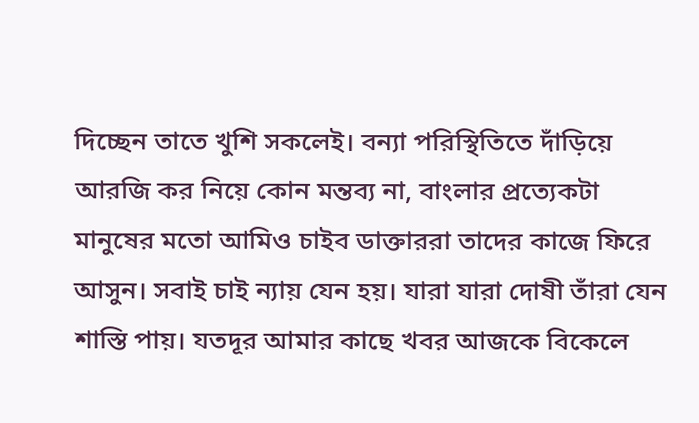দিচ্ছেন তাতে খুশি সকলেই। বন্যা পরিস্থিতিতে দাঁড়িয়ে আরজি কর নিয়ে কোন মন্তব্য না, বাংলার প্রত্যেকটা মানুষের মতো আমিও চাইব ডাক্তাররা তাদের কাজে ফিরে আসুন। সবাই চাই ন্যায় যেন হয়। যারা যারা দোষী তাঁরা যেন শাস্তি পায়। যতদূর আমার কাছে খবর আজকে বিকেলে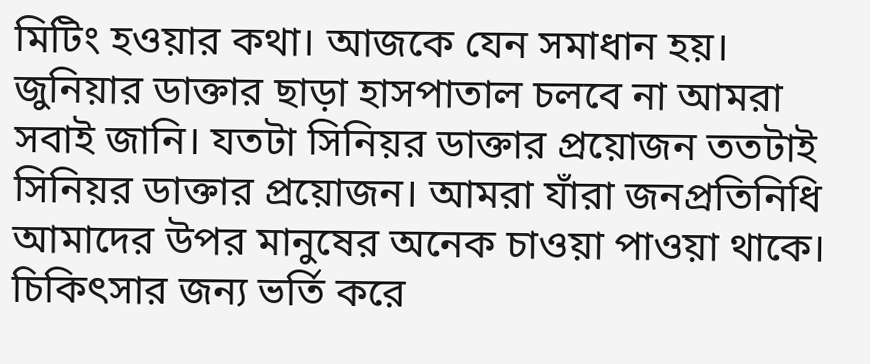মিটিং হওয়ার কথা। আজকে যেন সমাধান হয়। জুনিয়ার ডাক্তার ছাড়া হাসপাতাল চলবে না আমরা সবাই জানি। যতটা সিনিয়র ডাক্তার প্রয়োজন ততটাই সিনিয়র ডাক্তার প্রয়োজন। আমরা যাঁরা জনপ্রতিনিধি আমাদের উপর মানুষের অনেক চাওয়া পাওয়া থাকে। চিকিৎসার জন্য ভর্তি করে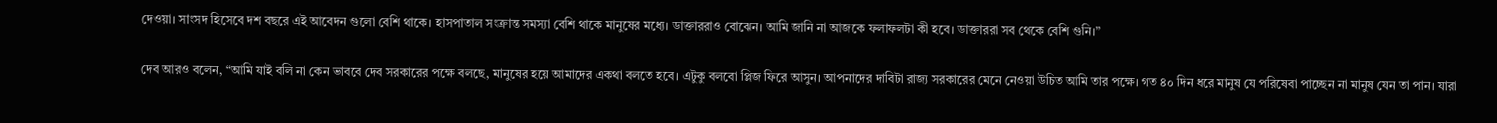দেওয়া। সাংসদ হিসেবে দশ বছরে এই আবেদন গুলো বেশি থাকে। হাসপাতাল সংক্রান্ত সমস্যা বেশি থাকে মানুষের মধ্যে। ডাক্তাররাও বোঝেন। আমি জানি না আজকে ফলাফলটা কী হবে। ডাক্তাররা সব থেকে বেশি গুনি।”

দেব আরও বলেন, “আমি যাই বলি না কেন ভাববে দেব সরকারের পক্ষে বলছে, মানুষের হয়ে আমাদের একথা বলতে হবে। এটুকু বলবো প্লিজ ফিরে আসুন। আপনাদের দাবিটা রাজ্য সরকারের মেনে নেওয়া উচিত আমি তার পক্ষে। গত ৪০ দিন ধরে মানুষ যে পরিষেবা পাচ্ছেন না মানুষ যেন তা পান। যারা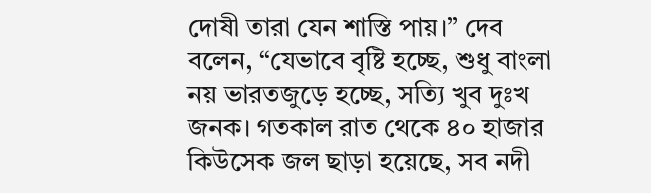দোষী তারা যেন শাস্তি পায়।” দেব বলেন, “যেভাবে বৃষ্টি হচ্ছে, শুধু বাংলা নয় ভারতজুড়ে হচ্ছে, সত্যি খুব দুঃখ জনক। গতকাল রাত থেকে ৪০ হাজার কিউসেক জল ছাড়া হয়েছে, সব নদী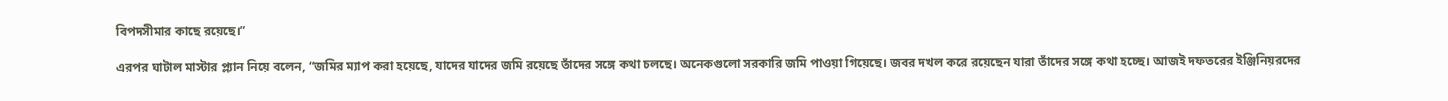বিপদসীমার কাছে রয়েছে।”

এরপর ঘাটাল মাস্টার প্ল্যান নিয়ে বলেন, “জমির ম্যাপ করা হয়েছে, যাদের যাদের জমি রয়েছে তাঁদের সঙ্গে কথা চলছে। অনেকগুলো সরকারি জমি পাওয়া গিয়েছে। জবর দখল করে রয়েছেন যারা তাঁদের সঙ্গে কথা হচ্ছে। আজই দফতরের ইঞ্জিনিয়রদের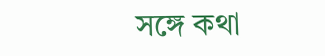সঙ্গে কথা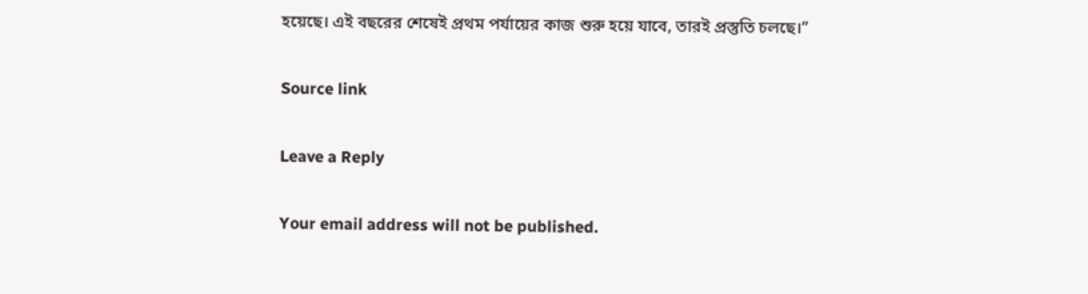হয়েছে। এই বছরের শেষেই প্রথম পর্যায়ের কাজ শুরু হয়ে যাবে, তারই প্রস্তুতি চলছে।”

Source link

Leave a Reply

Your email address will not be published.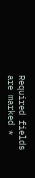Required fields are marked *